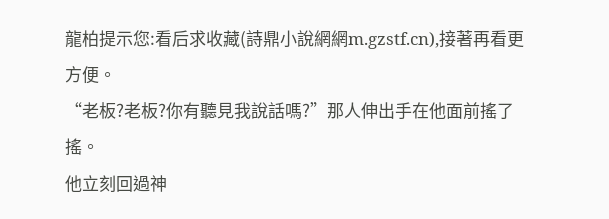龍柏提示您:看后求收藏(詩鼎小說網網m.gzstf.cn),接著再看更方便。
“老板?老板?你有聽見我說話嗎?”那人伸出手在他面前搖了搖。
他立刻回過神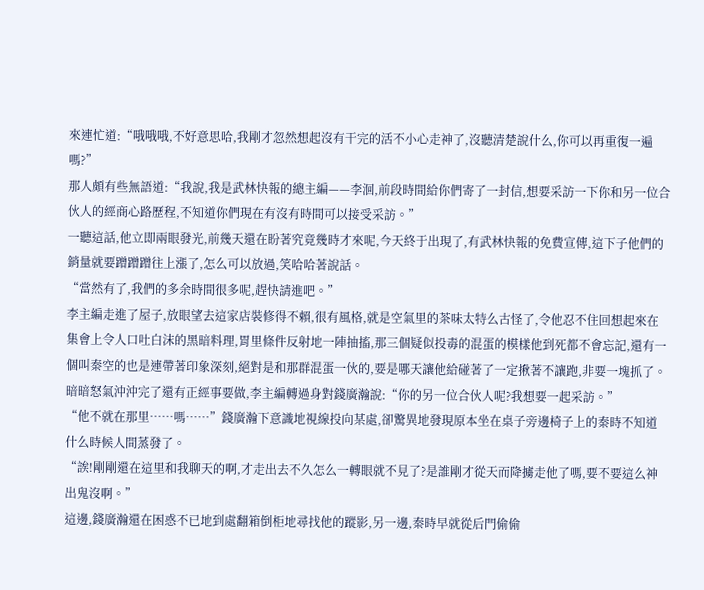來連忙道:“哦哦哦,不好意思哈,我剛才忽然想起沒有干完的活不小心走神了,沒聽清楚說什么,你可以再重復一遍嗎?”
那人頗有些無語道:“我說,我是武林快報的總主編——李洄,前段時間給你們寄了一封信,想要采訪一下你和另一位合伙人的經商心路歷程,不知道你們現在有沒有時間可以接受采訪。”
一聽這話,他立即兩眼發光,前幾天還在盼著究竟幾時才來呢,今天終于出現了,有武林快報的免費宣傳,這下子他們的銷量就要蹭蹭蹭往上漲了,怎么可以放過,笑哈哈著說話。
“當然有了,我們的多余時間很多呢,趕快請進吧。”
李主編走進了屋子,放眼望去這家店裝修得不賴,很有風格,就是空氣里的茶味太特么古怪了,令他忍不住回想起來在集會上令人口吐白沫的黑暗料理,胃里條件反射地一陣抽搐,那三個疑似投毒的混蛋的模樣他到死都不會忘記,還有一個叫秦空的也是連帶著印象深刻,絕對是和那群混蛋一伙的,要是哪天讓他給碰著了一定揪著不讓跑,非要一塊抓了。
暗暗怒氣沖沖完了還有正經事要做,李主編轉過身對錢廣瀚說:“你的另一位合伙人呢?我想要一起采訪。”
“他不就在那里……嗎……”錢廣瀚下意識地視線投向某處,卻驚異地發現原本坐在桌子旁邊椅子上的秦時不知道什么時候人間蒸發了。
“誒!剛剛還在這里和我聊天的啊,才走出去不久怎么一轉眼就不見了?是誰剛才從天而降擄走他了嗎,要不要這么神出鬼沒啊。”
這邊,錢廣瀚還在困惑不已地到處翻箱倒柜地尋找他的蹤影,另一邊,秦時早就從后門偷偷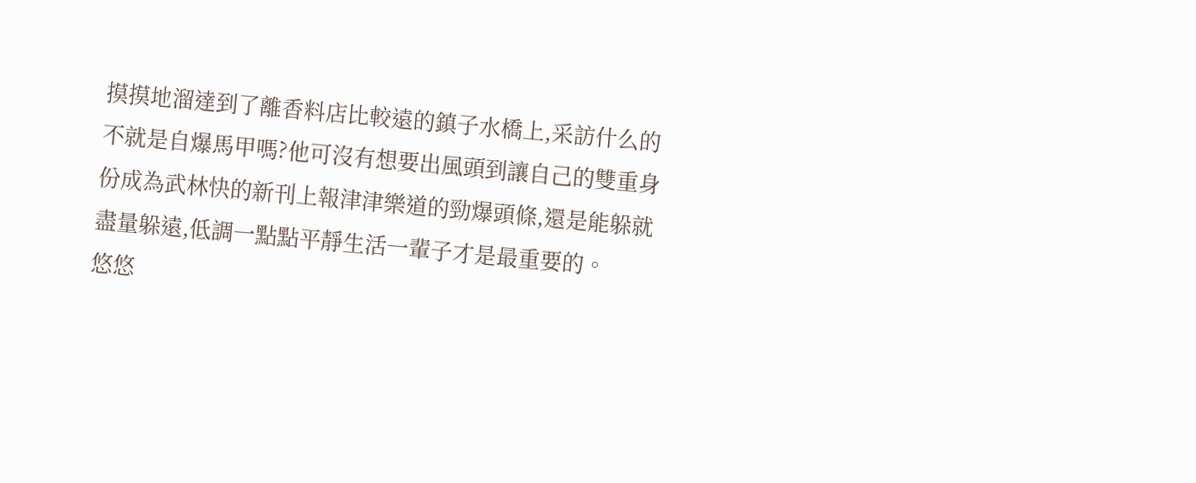摸摸地溜達到了離香料店比較遠的鎮子水橋上,采訪什么的不就是自爆馬甲嗎?他可沒有想要出風頭到讓自己的雙重身份成為武林快的新刊上報津津樂道的勁爆頭條,還是能躲就盡量躲遠,低調一點點平靜生活一輩子才是最重要的。
悠悠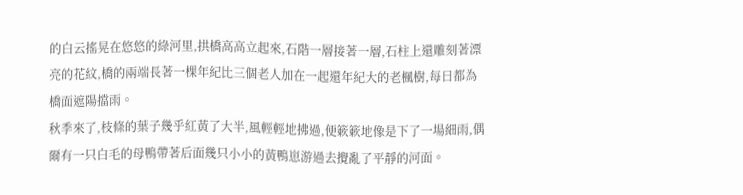的白云搖晃在悠悠的綠河里,拱橋高高立起來,石階一層接著一層,石柱上還雕刻著漂亮的花紋,橋的兩端長著一棵年紀比三個老人加在一起還年紀大的老楓樹,每日都為橋面遮陽擋雨。
秋季來了,枝條的葉子幾乎紅黃了大半,風輕輕地拂過,便簌簌地像是下了一場細雨,偶爾有一只白毛的母鴨帶著后面幾只小小的黃鴨崽游過去攪亂了平靜的河面。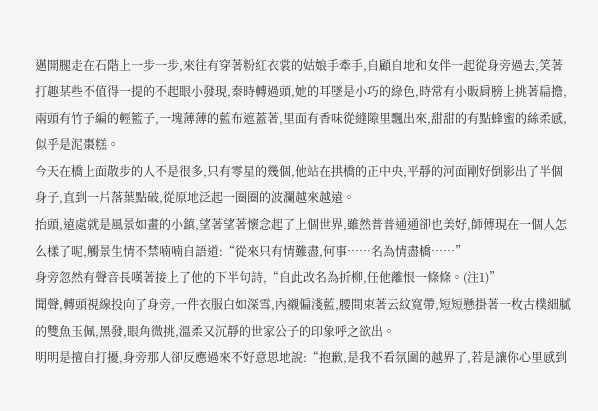邁開腿走在石階上一步一步,來往有穿著粉紅衣裳的姑娘手牽手,自顧自地和女伴一起從身旁過去,笑著打趣某些不值得一提的不起眼小發現,秦時轉過頭,她的耳墜是小巧的綠色,時常有小販肩膀上挑著扁擔,兩頭有竹子編的輕籃子,一塊薄薄的藍布遮蓋著,里面有香味從縫隙里飄出來,甜甜的有點蜂蜜的絲柔感,似乎是泥棗糕。
今天在橋上面散步的人不是很多,只有零星的幾個,他站在拱橋的正中央,平靜的河面剛好倒影出了半個身子,直到一片落葉點破,從原地泛起一圈圈的波瀾越來越遠。
抬頭,遠處就是風景如畫的小鎮,望著望著懷念起了上個世界,雖然普普通通卻也美好,師傅現在一個人怎么樣了呢,觸景生情不禁喃喃自語道:“從來只有情難盡,何事……名為情盡橋……”
身旁忽然有聲音長嘆著接上了他的下半句詩,“自此改名為折柳,任他離恨一條條。(注1)”
聞聲,轉頭視線投向了身旁,一件衣服白如深雪,內襯偏淺藍,腰間束著云紋寬帶,短短懸掛著一枚古樸細膩的雙魚玉佩,黑發,眼角微挑,溫柔又沉靜的世家公子的印象呼之欲出。
明明是擅自打擾,身旁那人卻反應過來不好意思地說:“抱歉,是我不看氛圍的越界了,若是讓你心里感到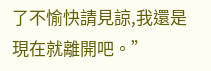了不愉快請見諒,我還是現在就離開吧。”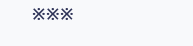※※※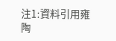注1:資料引用雍陶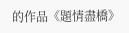的作品《題情盡橋》